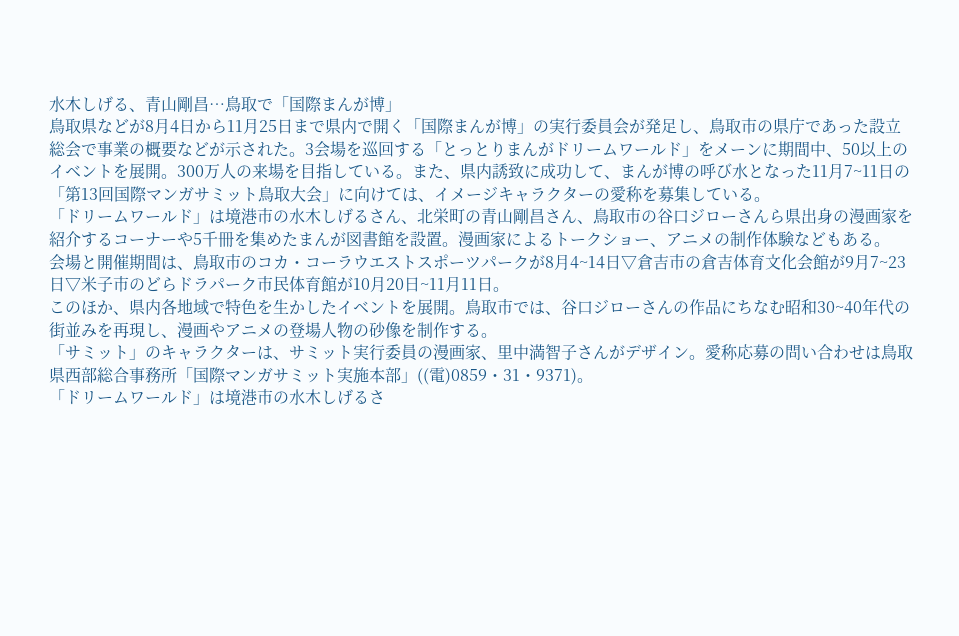水木しげる、青山剛昌…鳥取で「国際まんが博」
鳥取県などが8月4日から11月25日まで県内で開く「国際まんが博」の実行委員会が発足し、鳥取市の県庁であった設立総会で事業の概要などが示された。3会場を巡回する「とっとりまんがドリームワールド」をメーンに期間中、50以上のイベントを展開。300万人の来場を目指している。また、県内誘致に成功して、まんが博の呼び水となった11月7~11日の「第13回国際マンガサミット鳥取大会」に向けては、イメージキャラクターの愛称を募集している。
「ドリームワールド」は境港市の水木しげるさん、北栄町の青山剛昌さん、鳥取市の谷口ジローさんら県出身の漫画家を紹介するコーナーや5千冊を集めたまんが図書館を設置。漫画家によるトークショー、アニメの制作体験などもある。
会場と開催期間は、鳥取市のコカ・コーラウエストスポーツパークが8月4~14日▽倉吉市の倉吉体育文化会館が9月7~23日▽米子市のどらドラパーク市民体育館が10月20日~11月11日。
このほか、県内各地域で特色を生かしたイベントを展開。鳥取市では、谷口ジローさんの作品にちなむ昭和30~40年代の街並みを再現し、漫画やアニメの登場人物の砂像を制作する。
「サミット」のキャラクターは、サミット実行委員の漫画家、里中満智子さんがデザイン。愛称応募の問い合わせは鳥取県西部総合事務所「国際マンガサミット実施本部」((電)0859・31・9371)。
「ドリームワールド」は境港市の水木しげるさ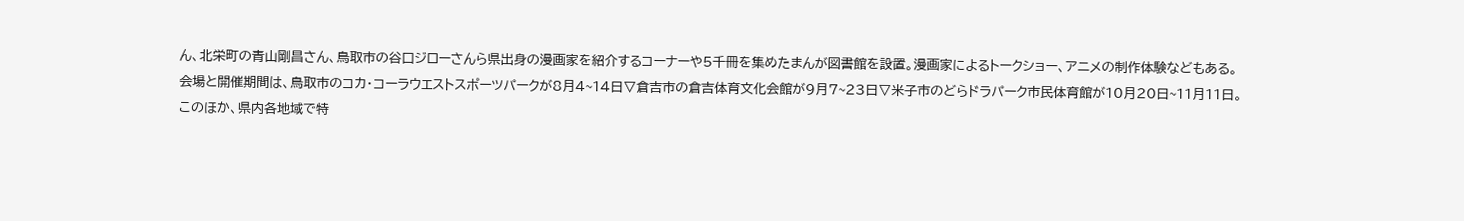ん、北栄町の青山剛昌さん、鳥取市の谷口ジローさんら県出身の漫画家を紹介するコーナーや5千冊を集めたまんが図書館を設置。漫画家によるトークショー、アニメの制作体験などもある。
会場と開催期間は、鳥取市のコカ・コーラウエストスポーツパークが8月4~14日▽倉吉市の倉吉体育文化会館が9月7~23日▽米子市のどらドラパーク市民体育館が10月20日~11月11日。
このほか、県内各地域で特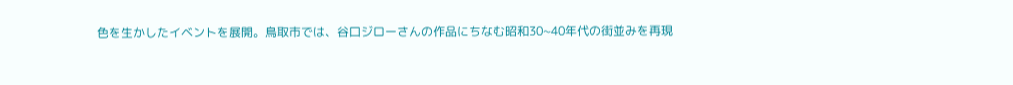色を生かしたイベントを展開。鳥取市では、谷口ジローさんの作品にちなむ昭和30~40年代の街並みを再現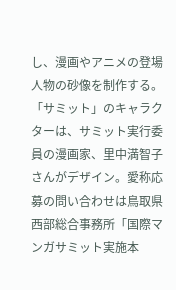し、漫画やアニメの登場人物の砂像を制作する。
「サミット」のキャラクターは、サミット実行委員の漫画家、里中満智子さんがデザイン。愛称応募の問い合わせは鳥取県西部総合事務所「国際マンガサミット実施本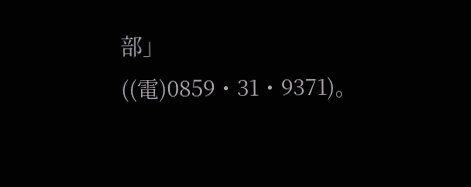部」((電)0859・31・9371)。